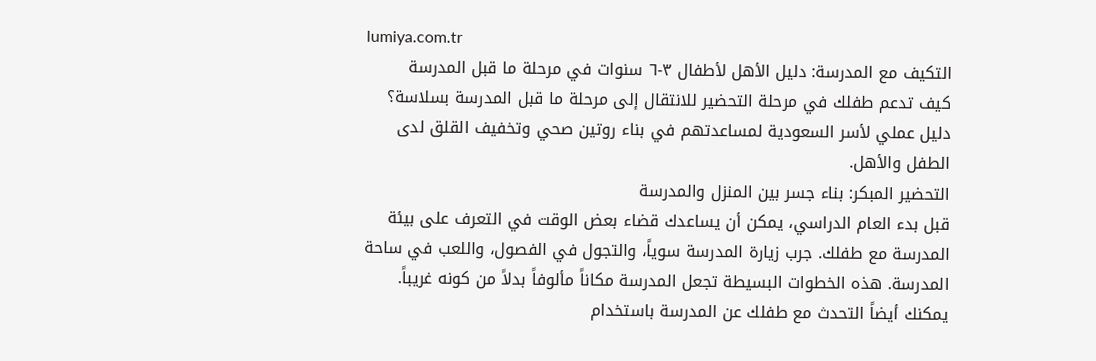lumiya.com.tr
التكيف مع المدرسة: دليل الأهل لأطفال ٣-٦ سنوات في مرحلة ما قبل المدرسة
كيف تدعم طفلك في مرحلة التحضير للانتقال إلى مرحلة ما قبل المدرسة بسلاسة؟ دليل عملي لأسر السعودية لمساعدتهم في بناء روتين صحي وتخفيف القلق لدى الطفل والأهل.
التحضير المبكر: بناء جسر بين المنزل والمدرسة
قبل بدء العام الدراسي، يمكن أن يساعدك قضاء بعض الوقت في التعرف على بيئة المدرسة مع طفلك. جرب زيارة المدرسة سوياً، والتجول في الفصول، واللعب في ساحة المدرسة. هذه الخطوات البسيطة تجعل المدرسة مكاناً مألوفاً بدلاً من كونه غريباً. يمكنك أيضاً التحدث مع طفلك عن المدرسة باستخدام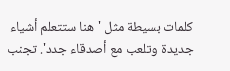كلمات بسيطة مثل 'هنا ستتعلم أشياء جديدة وتلعب مع أصدقاء جدد'. تجنب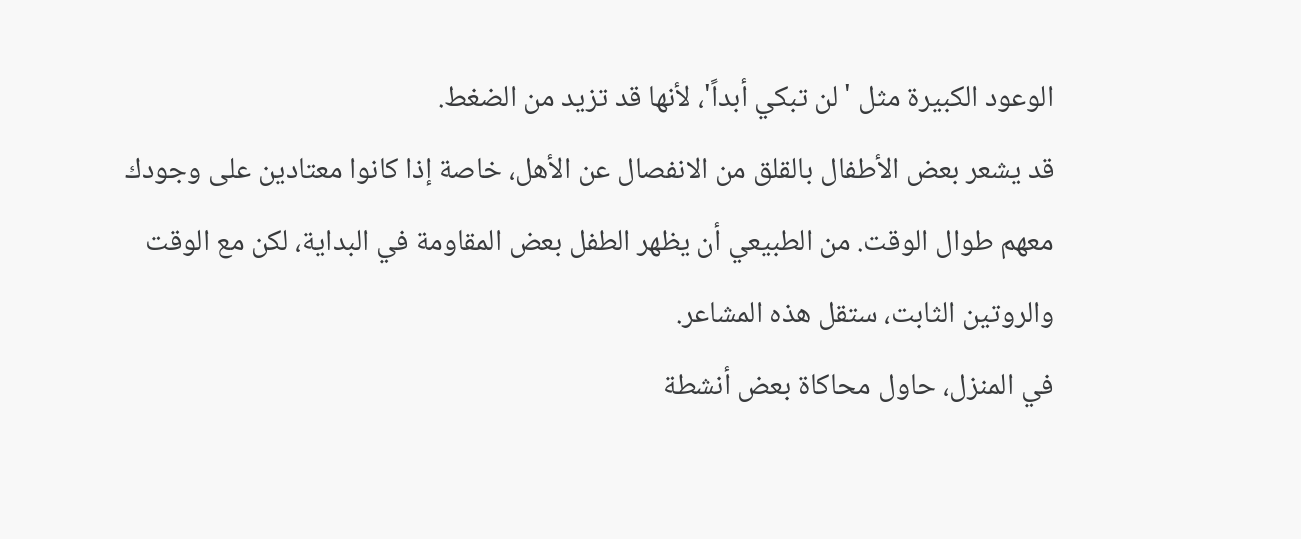الوعود الكبيرة مثل 'لن تبكي أبداً'، لأنها قد تزيد من الضغط.
قد يشعر بعض الأطفال بالقلق من الانفصال عن الأهل، خاصة إذا كانوا معتادين على وجودك معهم طوال الوقت. من الطبيعي أن يظهر الطفل بعض المقاومة في البداية، لكن مع الوقت والروتين الثابت، ستقل هذه المشاعر.
في المنزل، حاول محاكاة بعض أنشطة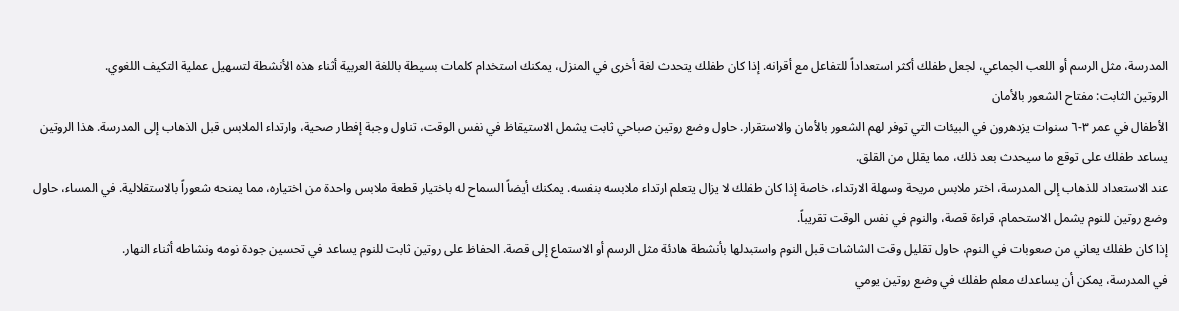المدرسة، مثل الرسم أو اللعب الجماعي، لجعل طفلك أكثر استعداداً للتفاعل مع أقرانه. إذا كان طفلك يتحدث لغة أخرى في المنزل، يمكنك استخدام كلمات بسيطة باللغة العربية أثناء هذه الأنشطة لتسهيل عملية التكيف اللغوي.
الروتين الثابت: مفتاح الشعور بالأمان
الأطفال في عمر ٣-٦ سنوات يزدهرون في البيئات التي توفر لهم الشعور بالأمان والاستقرار. حاول وضع روتين صباحي ثابت يشمل الاستيقاظ في نفس الوقت، تناول وجبة إفطار صحية، وارتداء الملابس قبل الذهاب إلى المدرسة. هذا الروتين يساعد طفلك على توقع ما سيحدث بعد ذلك، مما يقلل من القلق.
عند الاستعداد للذهاب إلى المدرسة، اختر ملابس مريحة وسهلة الارتداء، خاصة إذا كان طفلك لا يزال يتعلم ارتداء ملابسه بنفسه. يمكنك أيضاً السماح له باختيار قطعة ملابس واحدة من اختياره، مما يمنحه شعوراً بالاستقلالية. في المساء، حاول وضع روتين للنوم يشمل الاستحمام، قراءة قصة، والنوم في نفس الوقت تقريباً.
إذا كان طفلك يعاني من صعوبات في النوم، حاول تقليل وقت الشاشات قبل النوم واستبدلها بأنشطة هادئة مثل الرسم أو الاستماع إلى قصة. الحفاظ على روتين ثابت للنوم يساعد في تحسين جودة نومه ونشاطه أثناء النهار.
في المدرسة، يمكن أن يساعدك معلم طفلك في وضع روتين يومي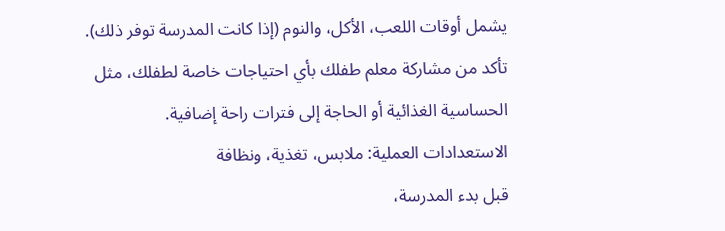يشمل أوقات اللعب، الأكل، والنوم (إذا كانت المدرسة توفر ذلك). تأكد من مشاركة معلم طفلك بأي احتياجات خاصة لطفلك، مثل الحساسية الغذائية أو الحاجة إلى فترات راحة إضافية.
الاستعدادات العملية: ملابس، تغذية، ونظافة
قبل بدء المدرسة،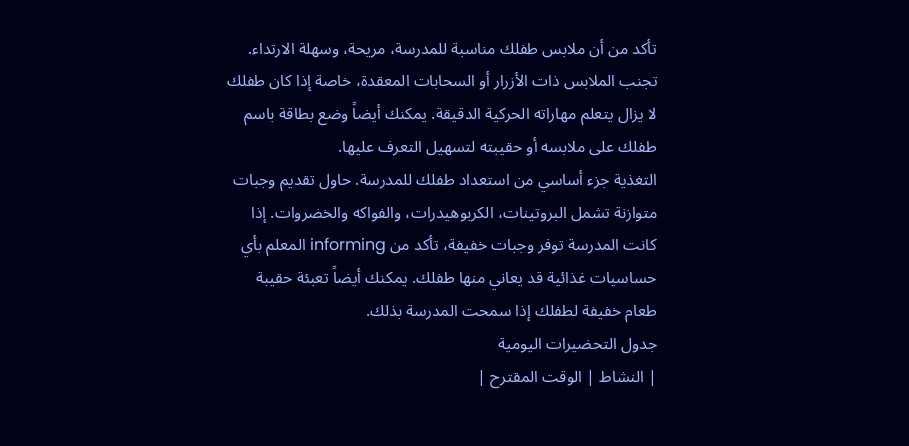تأكد من أن ملابس طفلك مناسبة للمدرسة، مريحة، وسهلة الارتداء. تجنب الملابس ذات الأزرار أو السحابات المعقدة، خاصة إذا كان طفلك لا يزال يتعلم مهاراته الحركية الدقيقة. يمكنك أيضاً وضع بطاقة باسم طفلك على ملابسه أو حقيبته لتسهيل التعرف عليها.
التغذية جزء أساسي من استعداد طفلك للمدرسة. حاول تقديم وجبات متوازنة تشمل البروتينات، الكربوهيدرات، والفواكه والخضروات. إذا كانت المدرسة توفر وجبات خفيفة، تأكد من informing المعلم بأي حساسيات غذائية قد يعاني منها طفلك. يمكنك أيضاً تعبئة حقيبة طعام خفيفة لطفلك إذا سمحت المدرسة بذلك.
جدول التحضيرات اليومية
| النشاط | الوقت المقترح |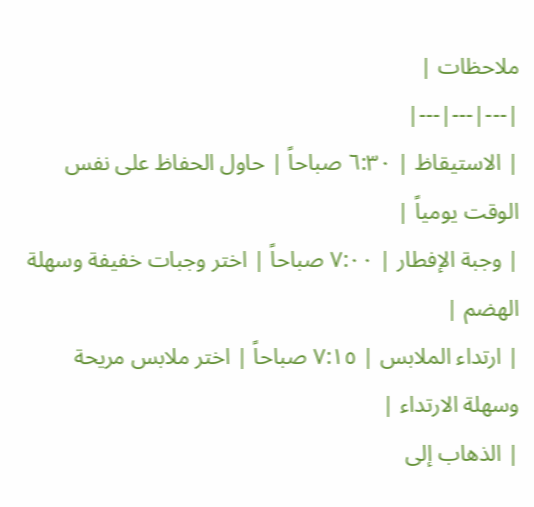ملاحظات |
|---|---|---|
| الاستيقاظ | ٦:٣٠ صباحاً | حاول الحفاظ على نفس الوقت يومياً |
| وجبة الإفطار | ٧:٠٠ صباحاً | اختر وجبات خفيفة وسهلة الهضم |
| ارتداء الملابس | ٧:١٥ صباحاً | اختر ملابس مريحة وسهلة الارتداء |
| الذهاب إلى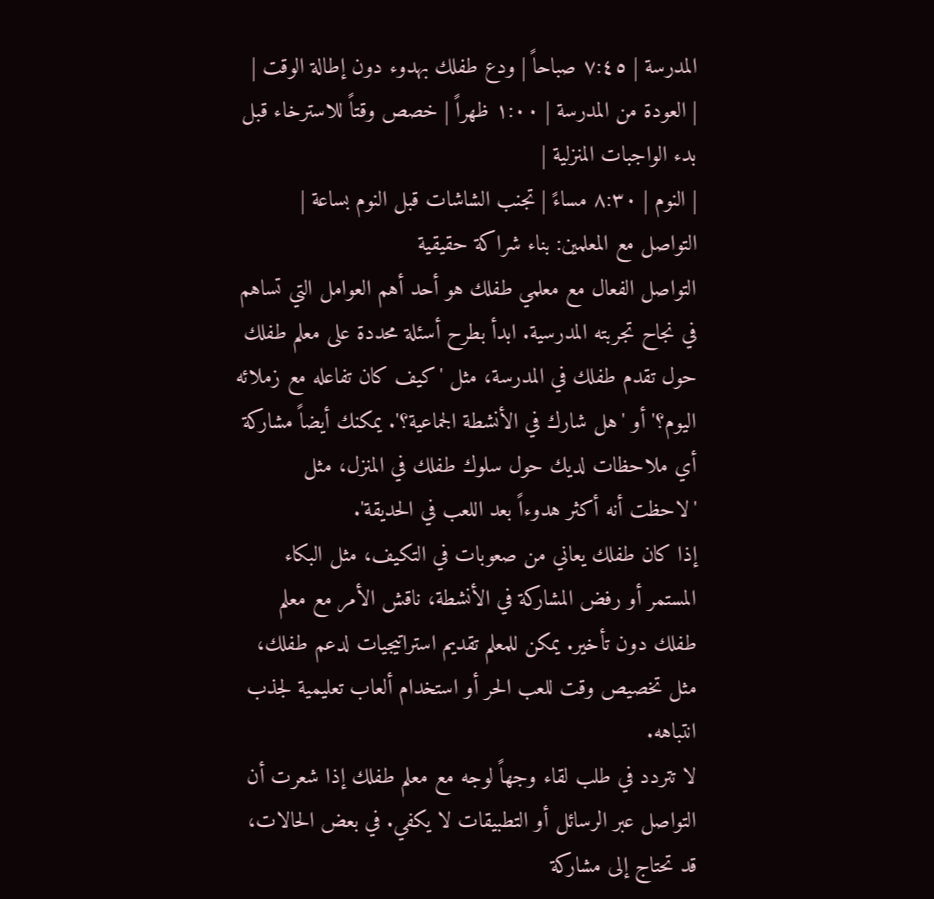المدرسة | ٧:٤٥ صباحاً | ودع طفلك بهدوء دون إطالة الوقت |
| العودة من المدرسة | ١:٠٠ ظهراً | خصص وقتاً للاسترخاء قبل بدء الواجبات المنزلية |
| النوم | ٨:٣٠ مساءً | تجنب الشاشات قبل النوم بساعة |
التواصل مع المعلمين: بناء شراكة حقيقية
التواصل الفعال مع معلمي طفلك هو أحد أهم العوامل التي تساهم في نجاح تجربته المدرسية. ابدأ بطرح أسئلة محددة على معلم طفلك حول تقدم طفلك في المدرسة، مثل 'كيف كان تفاعله مع زملائه اليوم؟' أو 'هل شارك في الأنشطة الجماعية؟'. يمكنك أيضاً مشاركة أي ملاحظات لديك حول سلوك طفلك في المنزل، مثل 'لاحظت أنه أكثر هدوءاً بعد اللعب في الحديقة'.
إذا كان طفلك يعاني من صعوبات في التكيف، مثل البكاء المستمر أو رفض المشاركة في الأنشطة، ناقش الأمر مع معلم طفلك دون تأخير. يمكن للمعلم تقديم استراتيجيات لدعم طفلك، مثل تخصيص وقت للعب الحر أو استخدام ألعاب تعليمية لجذب انتباهه.
لا تتردد في طلب لقاء وجهاً لوجه مع معلم طفلك إذا شعرت أن التواصل عبر الرسائل أو التطبيقات لا يكفي. في بعض الحالات، قد تحتاج إلى مشاركة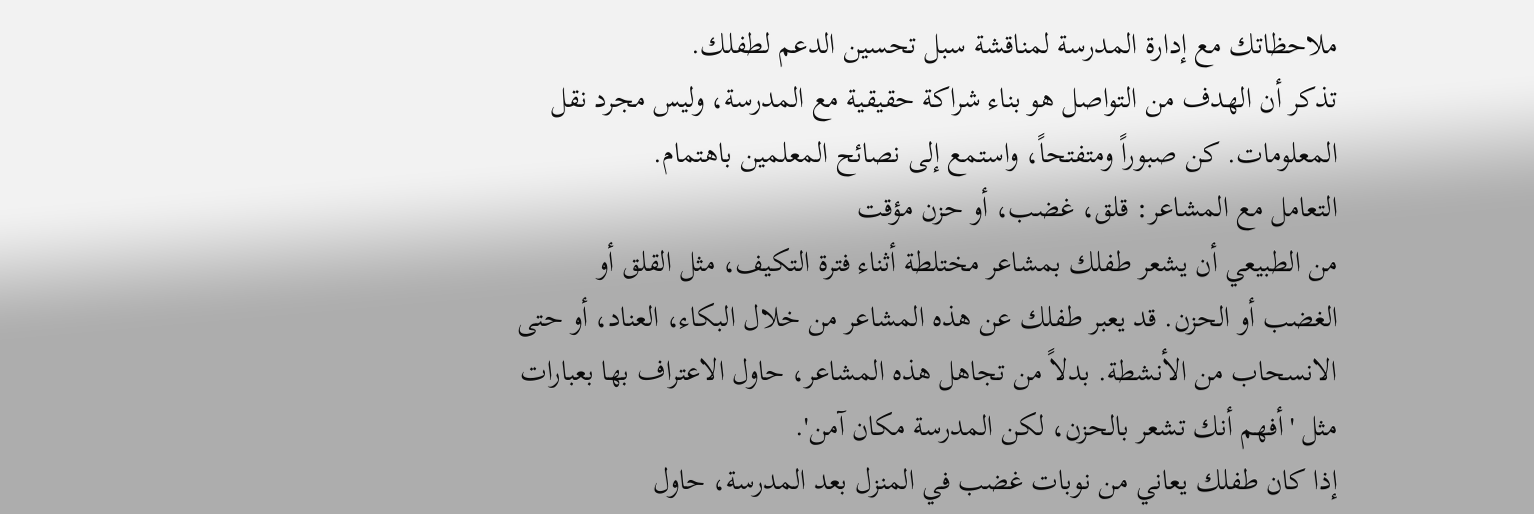ملاحظاتك مع إدارة المدرسة لمناقشة سبل تحسين الدعم لطفلك.
تذكر أن الهدف من التواصل هو بناء شراكة حقيقية مع المدرسة، وليس مجرد نقل المعلومات. كن صبوراً ومتفتحاً، واستمع إلى نصائح المعلمين باهتمام.
التعامل مع المشاعر: قلق، غضب، أو حزن مؤقت
من الطبيعي أن يشعر طفلك بمشاعر مختلطة أثناء فترة التكيف، مثل القلق أو الغضب أو الحزن. قد يعبر طفلك عن هذه المشاعر من خلال البكاء، العناد، أو حتى الانسحاب من الأنشطة. بدلاً من تجاهل هذه المشاعر، حاول الاعتراف بها بعبارات مثل 'أفهم أنك تشعر بالحزن، لكن المدرسة مكان آمن'.
إذا كان طفلك يعاني من نوبات غضب في المنزل بعد المدرسة، حاول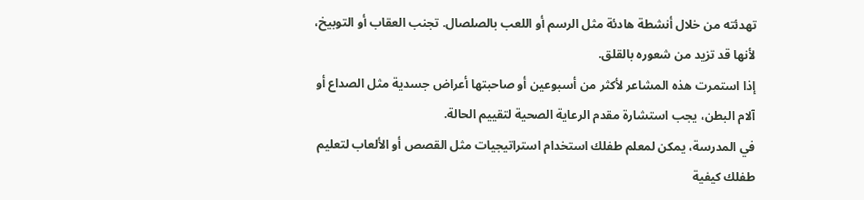تهدئته من خلال أنشطة هادئة مثل الرسم أو اللعب بالصلصال. تجنب العقاب أو التوبيخ، لأنها قد تزيد من شعوره بالقلق.
إذا استمرت هذه المشاعر لأكثر من أسبوعين أو صاحبتها أعراض جسدية مثل الصداع أو آلام البطن، يجب استشارة مقدم الرعاية الصحية لتقييم الحالة.
في المدرسة، يمكن لمعلم طفلك استخدام استراتيجيات مثل القصص أو الألعاب لتعليم طفلك كيفية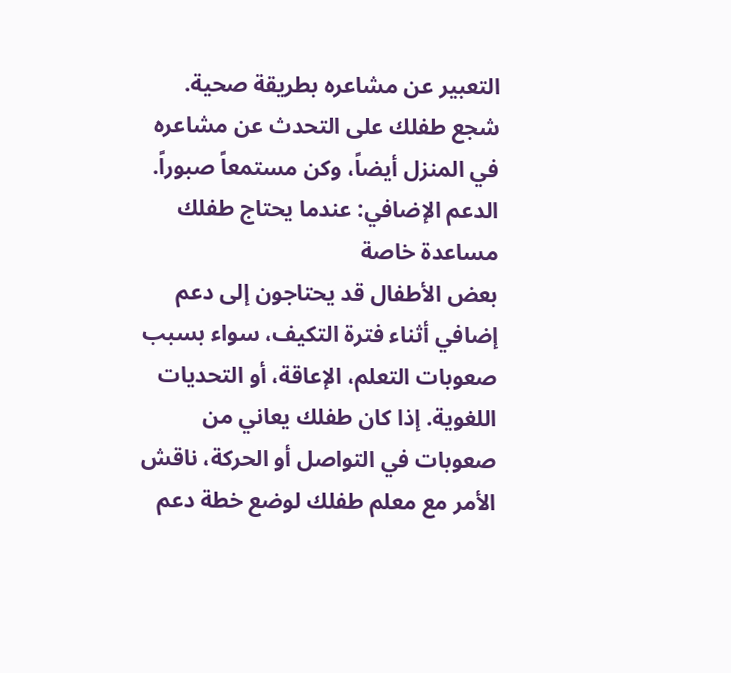التعبير عن مشاعره بطريقة صحية. شجع طفلك على التحدث عن مشاعره في المنزل أيضاً، وكن مستمعاً صبوراً.
الدعم الإضافي: عندما يحتاج طفلك مساعدة خاصة
بعض الأطفال قد يحتاجون إلى دعم إضافي أثناء فترة التكيف، سواء بسبب صعوبات التعلم، الإعاقة، أو التحديات اللغوية. إذا كان طفلك يعاني من صعوبات في التواصل أو الحركة، ناقش الأمر مع معلم طفلك لوضع خطة دعم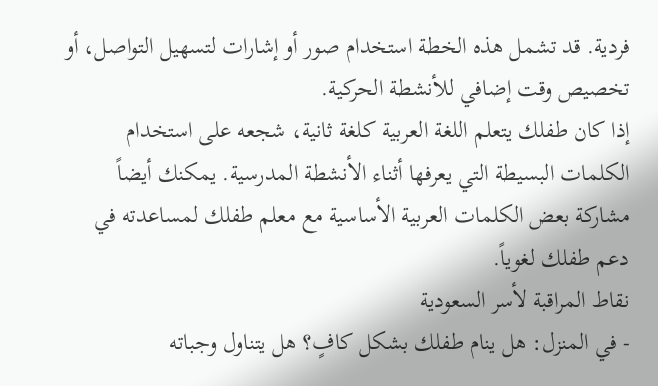فردية. قد تشمل هذه الخطة استخدام صور أو إشارات لتسهيل التواصل، أو تخصيص وقت إضافي للأنشطة الحركية.
إذا كان طفلك يتعلم اللغة العربية كلغة ثانية، شجعه على استخدام الكلمات البسيطة التي يعرفها أثناء الأنشطة المدرسية. يمكنك أيضاً مشاركة بعض الكلمات العربية الأساسية مع معلم طفلك لمساعدته في دعم طفلك لغوياً.
نقاط المراقبة لأسر السعودية
- في المنزل: هل ينام طفلك بشكل كافٍ؟ هل يتناول وجباته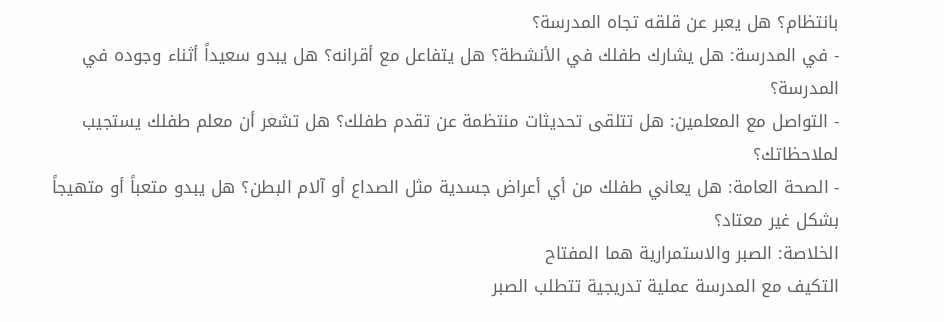بانتظام؟ هل يعبر عن قلقه تجاه المدرسة؟
- في المدرسة: هل يشارك طفلك في الأنشطة؟ هل يتفاعل مع أقرانه؟ هل يبدو سعيداً أثناء وجوده في المدرسة؟
- التواصل مع المعلمين: هل تتلقى تحديثات منتظمة عن تقدم طفلك؟ هل تشعر أن معلم طفلك يستجيب لملاحظاتك؟
- الصحة العامة: هل يعاني طفلك من أي أعراض جسدية مثل الصداع أو آلام البطن؟ هل يبدو متعباً أو متهيجاً بشكل غير معتاد؟
الخلاصة: الصبر والاستمرارية هما المفتاح
التكيف مع المدرسة عملية تدريجية تتطلب الصبر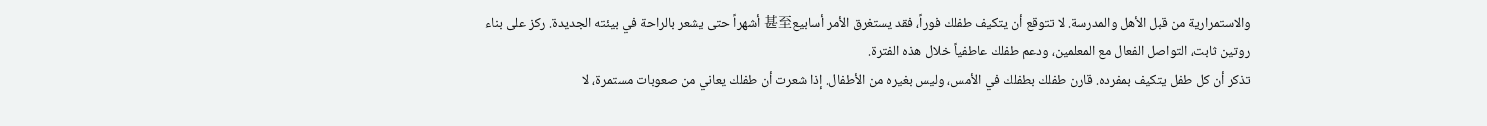والاستمرارية من قبل الأهل والمدرسة. لا تتوقع أن يتكيف طفلك فوراً، فقد يستغرق الأمر أسابيع甚至 أشهراً حتى يشعر بالراحة في بيئته الجديدة. ركز على بناء روتين ثابت، التواصل الفعال مع المعلمين، ودعم طفلك عاطفياً خلال هذه الفترة.
تذكر أن كل طفل يتكيف بمفرده. قارن طفلك بطفلك في الأمس، وليس بغيره من الأطفال. إذا شعرت أن طفلك يعاني من صعوبات مستمرة، لا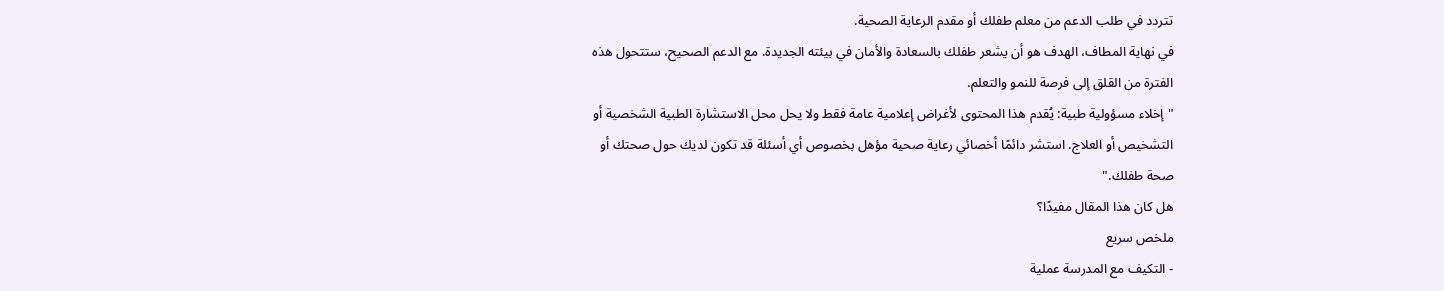تتردد في طلب الدعم من معلم طفلك أو مقدم الرعاية الصحية.
في نهاية المطاف، الهدف هو أن يشعر طفلك بالسعادة والأمان في بيئته الجديدة. مع الدعم الصحيح، ستتحول هذه الفترة من القلق إلى فرصة للنمو والتعلم.
"إخلاء مسؤولية طبية: يُقدم هذا المحتوى لأغراض إعلامية عامة فقط ولا يحل محل الاستشارة الطبية الشخصية أو التشخيص أو العلاج. استشر دائمًا أخصائي رعاية صحية مؤهل بخصوص أي أسئلة قد تكون لديك حول صحتك أو صحة طفلك."
هل كان هذا المقال مفيدًا؟
ملخص سريع
- التكيف مع المدرسة عملية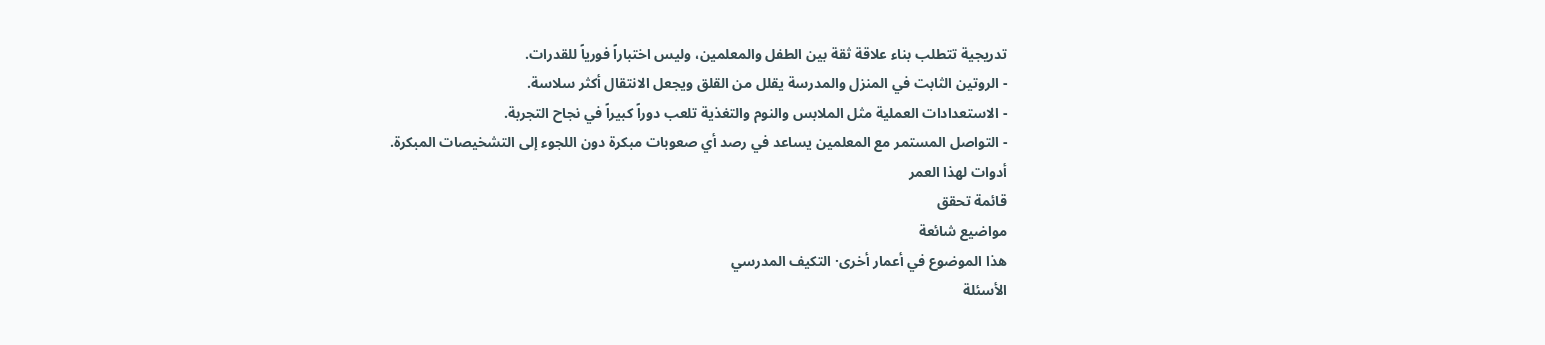تدريجية تتطلب بناء علاقة ثقة بين الطفل والمعلمين، وليس اختباراً فورياً للقدرات.
- الروتين الثابت في المنزل والمدرسة يقلل من القلق ويجعل الانتقال أكثر سلاسة.
- الاستعدادات العملية مثل الملابس والنوم والتغذية تلعب دوراً كبيراً في نجاح التجربة.
- التواصل المستمر مع المعلمين يساعد في رصد أي صعوبات مبكرة دون اللجوء إلى التشخيصات المبكرة.
أدوات لهذا العمر
قائمة تحقق
مواضيع شائعة
هذا الموضوع في أعمار أخرى· التكيف المدرسي
الأسئلة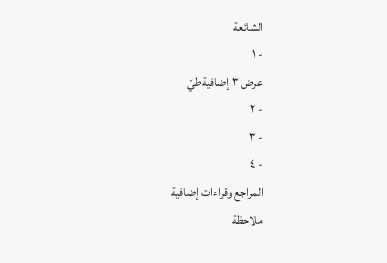الشائعة
- ١
عرض ٣ إضافيةطيّ
- ٢
- ٣
- ٤
المراجع وقراءات إضافية
ملاحظة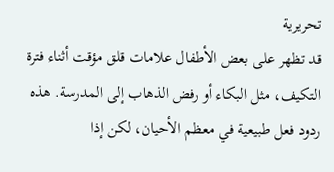تحريرية
قد تظهر على بعض الأطفال علامات قلق مؤقت أثناء فترة التكيف، مثل البكاء أو رفض الذهاب إلى المدرسة. هذه ردود فعل طبيعية في معظم الأحيان، لكن إذا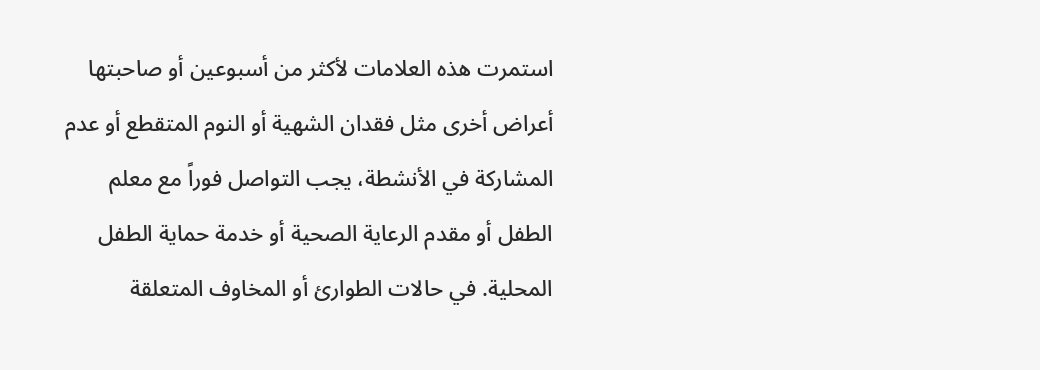استمرت هذه العلامات لأكثر من أسبوعين أو صاحبتها أعراض أخرى مثل فقدان الشهية أو النوم المتقطع أو عدم المشاركة في الأنشطة، يجب التواصل فوراً مع معلم الطفل أو مقدم الرعاية الصحية أو خدمة حماية الطفل المحلية. في حالات الطوارئ أو المخاوف المتعلقة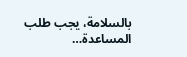بالسلامة، يجب طلب المساعدة…